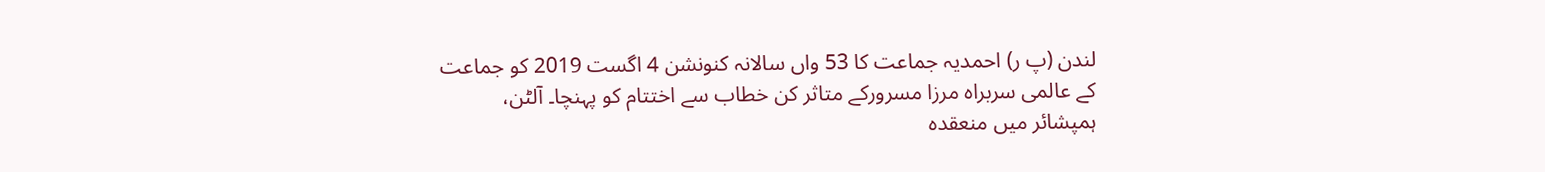لندن (پ ر) احمدیہ جماعت کا 53 واں سالانہ کنونشن 4 اگست 2019 کو جماعت کے عالمی سربراہ مرزا مسرورکے متاثر کن خطاب سے اختتام کو پہنچا۔ آلٹن، ہمپشائر میں منعقدہ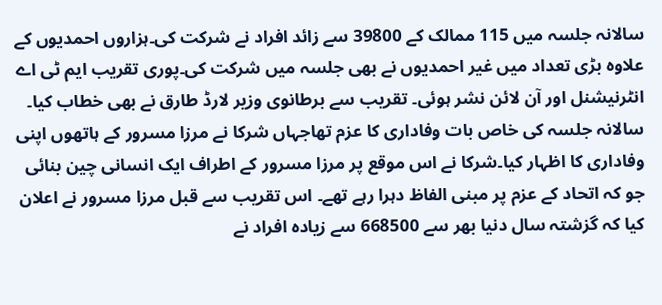سالانہ جلسہ میں 115 ممالک کے 39800 سے زائد افراد نے شرکت کی۔ہزاروں احمدیوں کے علاوہ بڑی تعداد میں غیر احمدیوں نے بھی جلسہ میں شرکت کی۔پوری تقریب ایم ٹی اے انٹرنیشنل اور آن لائن نشر ہوئی۔ تقریب سے برطانوی وزیر لارڈ طارق نے بھی خطاب کیا۔ سالانہ جلسہ کی خاص بات وفاداری کا عزم تھاجہاں شرکا نے مرزا مسرور کے ہاتھوں اپنی وفاداری کا اظہار کیا۔شرکا نے اس موقع پر مرزا مسرور کے اطراف ایک انسانی چین بنائی جو کہ اتحاد کے عزم پر مبنی الفاظ دہرا رہے تھے۔ اس تقریب سے قبل مرزا مسرور نے اعلان کیا کہ گزشتہ سال دنیا بھر سے 668500 سے زیادہ افراد نے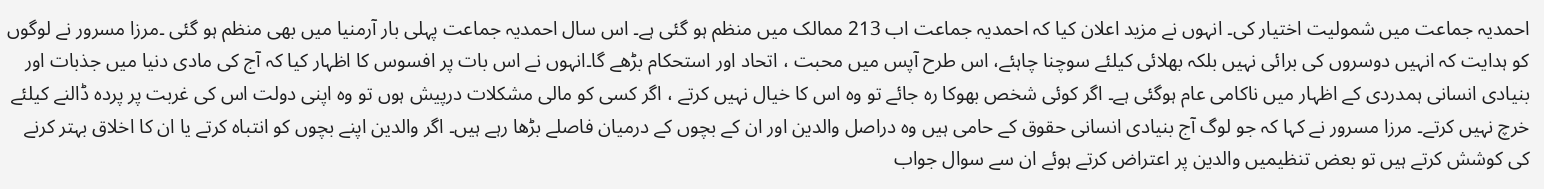احمدیہ جماعت میں شمولیت اختیار کی۔ انہوں نے مزید اعلان کیا کہ احمدیہ جماعت اب 213 ممالک میں منظم ہو گئی ہے۔ اس سال احمدیہ جماعت پہلی بار آرمنیا میں بھی منظم ہو گئی ۔مرزا مسرور نے لوگوں کو ہدایت کہ انہیں دوسروں کی برائی نہیں بلکہ بھلائی کیلئے سوچنا چاہئے، اس طرح آپس میں محبت ، اتحاد اور استحکام بڑھے گا۔انہوں نے اس بات پر افسوس کا اظہار کیا کہ آج کی مادی دنیا میں جذبات اور بنیادی انسانی ہمدردی کے اظہار میں ناکامی عام ہوگئی ہے۔ اگر کوئی شخص بھوکا رہ جائے تو وہ اس کا خیال نہیں کرتے ، اگر کسی کو مالی مشکلات درپیش ہوں تو وہ اپنی دولت اس کی غربت پر پردہ ڈالنے کیلئے خرچ نہیں کرتے۔ مرزا مسرور نے کہا کہ جو لوگ آج بنیادی انسانی حقوق کے حامی ہیں وہ دراصل والدین اور ان کے بچوں کے درمیان فاصلے بڑھا رہے ہیں۔ اگر والدین اپنے بچوں کو انتباہ کرتے یا ان کا اخلاق بہتر کرنے کی کوشش کرتے ہیں تو بعض تنظیمیں والدین پر اعتراض کرتے ہوئے ان سے سوال جواب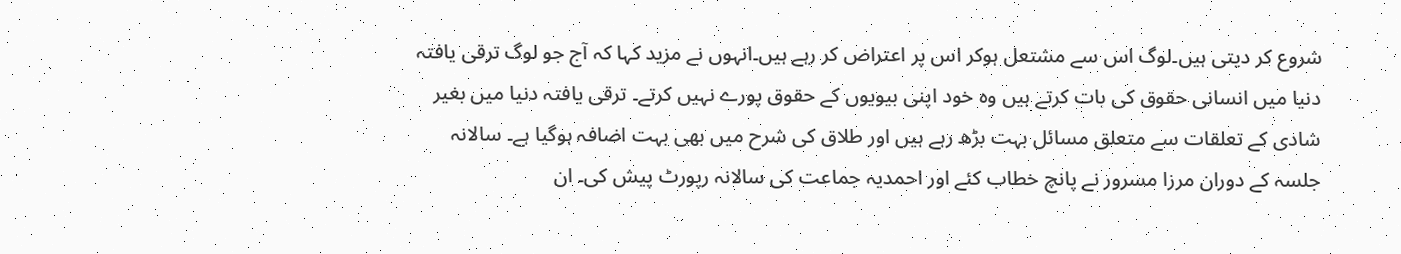شروع کر دیتی ہیں۔لوگ اس سے مشتعل ہوکر اس پر اعتراض کر رہے ہیں۔انہوں نے مزید کہا کہ آج جو لوگ ترقی یافتہ دنیا میں انسانی حقوق کی بات کرتے ہیں وہ خود اپنی بیویوں کے حقوق پورے نہیں کرتے۔ ترقی یافتہ دنیا میں بغیر شادی کے تعلقات سے متعلق مسائل بہت بڑھ رہے ہیں اور طلاق کی شرح میں بھی بہت اضافہ ہوگیا ہے۔ سالانہ جلسہ کے دوران مرزا مسرور نے پانچ خطاب کئے اور احمدیہ جماعت کی سالانہ رپورٹ پیش کی۔ ان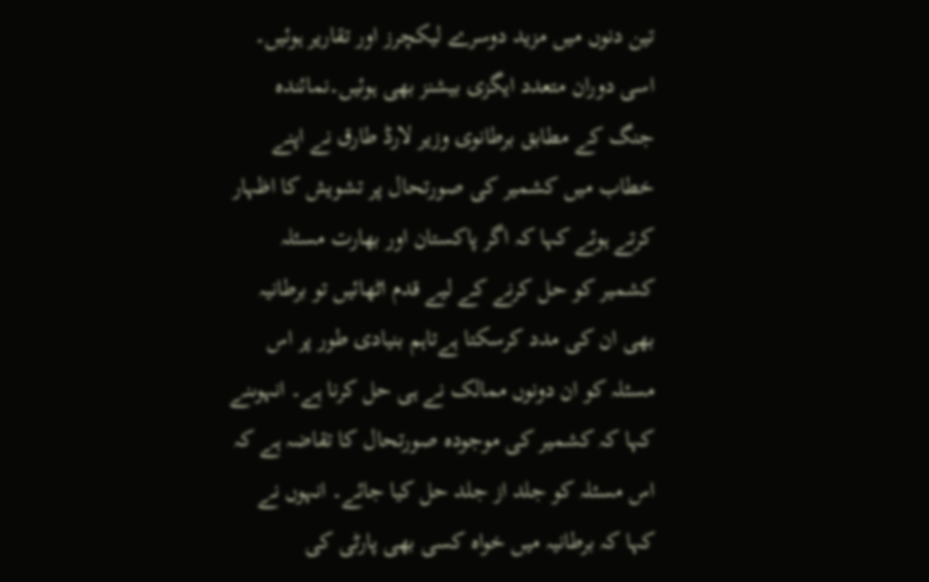تین دنوں میں مزید دوسرے لیکچرز اور تقاریر ہوئیں۔ اسی دوران متعدد ایگزی بیشنز بھی ہوئیں۔نمائندہ جنگ کے مطابق برطانوی وزیر لارڈ طارق نے اپنے خطاب میں کشمیر کی صورتحال پر تشویش کا اظہار کرتے ہوئے کہا کہ اگر پاکستان اور بھارت مسئلہ کشمیر کو حل کرنے کے لیے قدم اٹھائیں تو برطانیہ بھی ان کی مدد کرسکتا ہےتاہم بنیادی طور پر اس مسئلہ کو ان دونوں ممالک نے ہی حل کرنا ہے۔ انہوںنے کہا کہ کشمیر کی موجودہ صورتحال کا تقاضہ ہے کہ اس مسئلہ کو جلد از جلد حل کیا جائے۔ انہوں نے کہا کہ برطانیہ میں خواہ کسی بھی پارٹی کی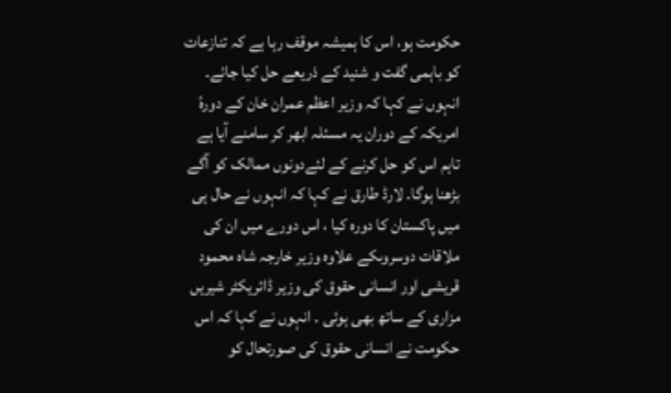حکومت ہو، اس کا ہمیشہ موقف رہا ہے کہ تنازعات کو باہمی گفت و شنید کے ذریعے حل کیا جائے۔ انہوں نے کہا کہ وزیر اعظم عمران خان کے دورۂ امریکہ کے دوران یہ مسئلہ ابھر کر سامنے آیا ہے تاہم اس کو حل کرنے کے لئےدونوں ممالک کو آگے بڑھنا ہوگا۔ لارڈ طارق نے کہا کہ انہوں نے حال ہی میں پاکستان کا دورہ کیا ، اس دورے میں ان کی ملاقات دوسروںکے علاوہ وزیر خارجہ شاہ محمود قریشی اور انسانی حقوق کی وزیر ڈائریکٹر شیریں مزاری کے ساتھ بھی ہوئی ۔ انہوں نے کہا کہ اس حکومت نے انسانی حقوق کی صورتحال کو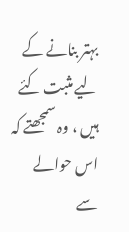بہتر بنانے کے لیے مثبت کئے ہیں ، وہ سمجھتے کہ اس حوالے سے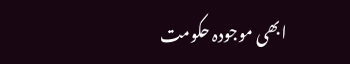ابھی موجودہ حکومت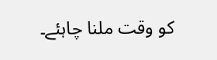کو وقت ملنا چاہئے۔